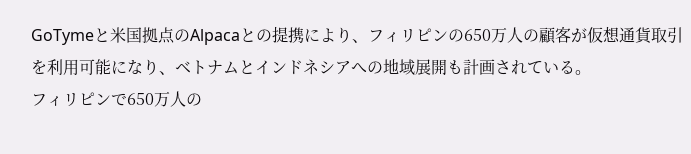GoTymeと米国拠点のAlpacaとの提携により、フィリピンの650万人の顧客が仮想通貨取引を利用可能になり、ベトナムとインドネシアへの地域展開も計画されている。
フィリピンで650万人の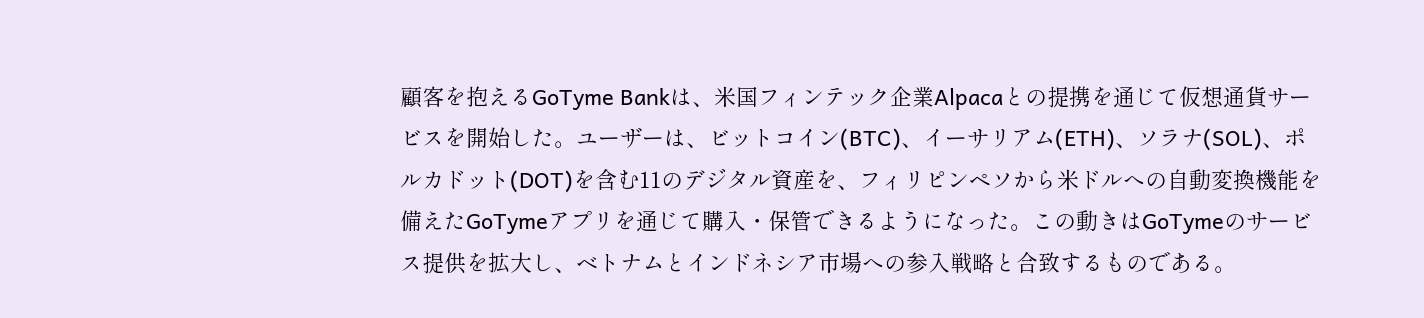顧客を抱えるGoTyme Bankは、米国フィンテック企業Alpacaとの提携を通じて仮想通貨サービスを開始した。ユーザーは、ビットコイン(BTC)、イーサリアム(ETH)、ソラナ(SOL)、ポルカドット(DOT)を含む11のデジタル資産を、フィリピンペソから米ドルへの自動変換機能を備えたGoTymeアプリを通じて購入・保管できるようになった。この動きはGoTymeのサービス提供を拡大し、ベトナムとインドネシア市場への参入戦略と合致するものである。